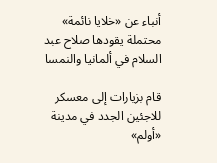أنباء عن «خلايا نائمة» محتملة يقودها صلاح عبد السلام في ألمانيا والنمسا

قام بزيارات إلى معسكر للاجئين الجدد في مدينة «أولم»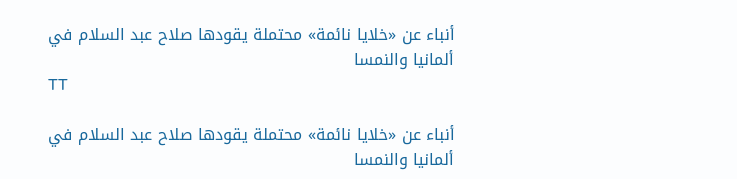أنباء عن «خلايا نائمة» محتملة يقودها صلاح عبد السلام في ألمانيا والنمسا
TT

أنباء عن «خلايا نائمة» محتملة يقودها صلاح عبد السلام في ألمانيا والنمسا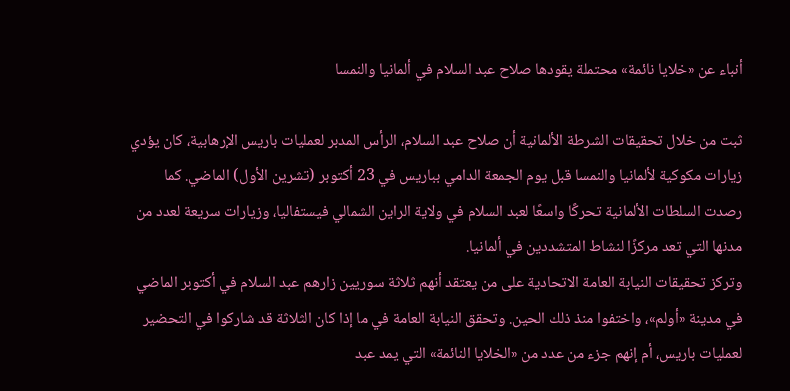أنباء عن «خلايا نائمة» محتملة يقودها صلاح عبد السلام في ألمانيا والنمسا

ثبت من خلال تحقيقات الشرطة الألمانية أن صلاح عبد السلام، الرأس المدبر لعمليات باريس الإرهابية، كان يؤدي زيارات مكوكية لألمانيا والنمسا قبل يوم الجمعة الدامي بباريس في 23 أكتوبر (تشرين الأول) الماضي. كما رصدت السلطات الألمانية تحركًا واسعًا لعبد السلام في ولاية الراين الشمالي فيستفاليا، وزيارات سريعة لعدد من مدنها التي تعد مركزًا لنشاط المتشددين في ألمانيا.
وتركز تحقيقات النيابة العامة الاتحادية على من يعتقد أنهم ثلاثة سوريين زارهم عبد السلام في أكتوبر الماضي في مدينة «أولم»، واختفوا منذ ذلك الحين. وتحقق النيابة العامة في ما إذا كان الثلاثة قد شاركوا في التحضير لعمليات باريس، أم إنهم جزء من عدد من «الخلايا النائمة» التي يمد عبد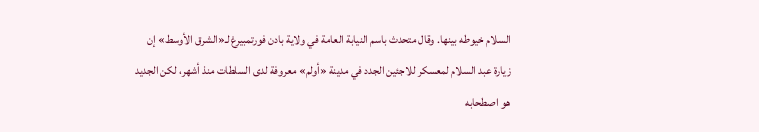السلام خيوطه بينها. وقال متحدث باسم النيابة العامة في ولاية بادن فورتمبيرغ لـ«الشرق الأوسط» إن زيارة عبد السلام لمعسكر للاجئين الجدد في مدينة «أولم» معروفة لدى السلطات منذ أشهر، لكن الجديد هو اصطحابه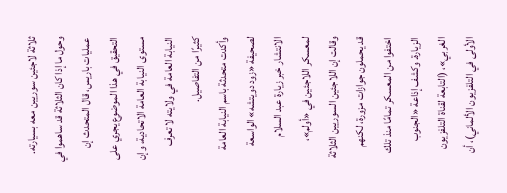ثلاثة لاجئين سوريين معه بسيارته. وحول ما إذا كان الثلاثة قد ساهموا في عمليات باريس، قال المتحدث إن التحقيق في هذا الموضوع يجري على مستوى النيابة العامة الاتحادية، وإن النيابة العامة في ولايته لا تعرف كثيرًا من التفاصيل.
وأكدت متحدثة باسم النيابة العامة لصحيفة «زود دويتشه» الواسعة الانتشار خبر زيارة عبد السلام لمعسكر اللاجئين في «أولم»، وقالت إن اللاجئين السوريين الثلاثة قد يحملون جوازات مزورة، لكنهم اختفوا من المعسكر تمامًا منذ تلك الزيارة. وكشف إذاعة «الجنوب الغربي»، (التابعة لقناة التلفزيون الأولى في التلفزيون الألماني)، أن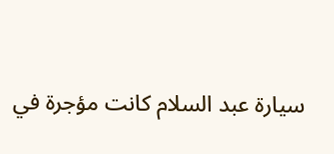سيارة عبد السلام كانت مؤجرة في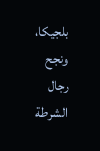بلجيكا، ونجح رجال الشرطة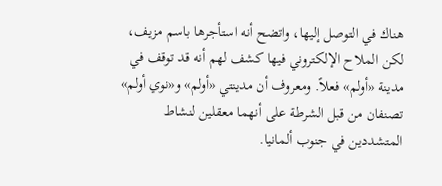هناك في التوصل إليها، واتضح أنه استأجرها باسم مزيف، لكن الملاح الإلكتروني فيها كشف لهم أنه قد توقف في مدينة «أولم» فعلاً. ومعروف أن مدينتي «أولم» و«نوي أولم» تصنفان من قبل الشرطة على أنهما معقلين لنشاط المتشددين في جنوب ألمانيا.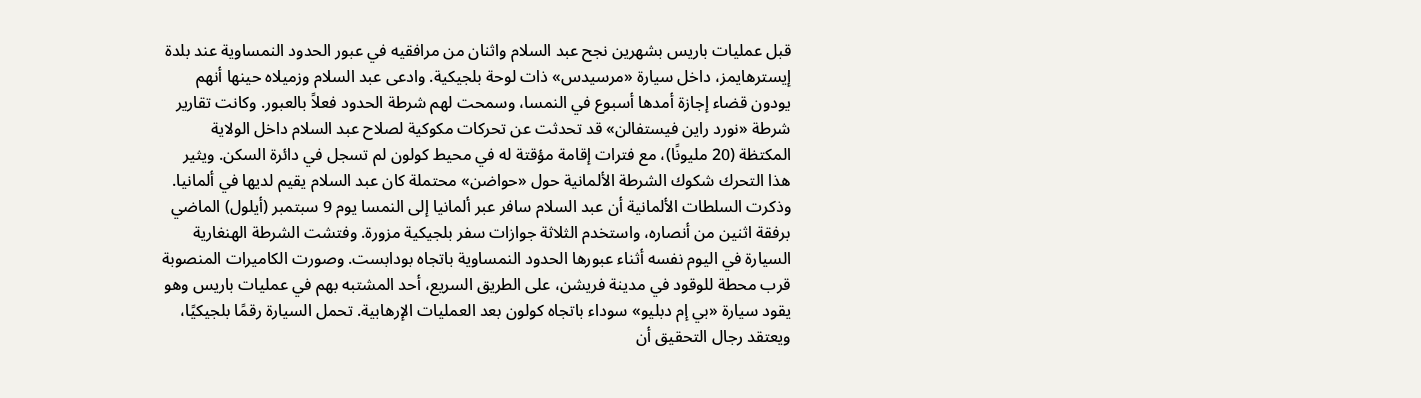قبل عمليات باريس بشهرين نجح عبد السلام واثنان من مرافقيه في عبور الحدود النمساوية عند بلدة إيسترهايمز، داخل سيارة «مرسيدس» ذات لوحة بلجيكية. وادعى عبد السلام وزميلاه حينها أنهم يودون قضاء إجازة أمدها أسبوع في النمسا، وسمحت لهم شرطة الحدود فعلاً بالعبور. وكانت تقارير شرطة «نورد راين فيستفالن» قد تحدثت عن تحركات مكوكية لصلاح عبد السلام داخل الولاية المكتظة (20 مليونًا)، مع فترات إقامة مؤقتة له في محيط كولون لم تسجل في دائرة السكن. ويثير هذا التحرك شكوك الشرطة الألمانية حول «حواضن» محتملة كان عبد السلام يقيم لديها في ألمانيا.
وذكرت السلطات الألمانية أن عبد السلام سافر عبر ألمانيا إلى النمسا يوم 9 سبتمبر (أيلول) الماضي برفقة اثنين من أنصاره، واستخدم الثلاثة جوازات سفر بلجيكية مزورة. وفتشت الشرطة الهنغارية السيارة في اليوم نفسه أثناء عبورها الحدود النمساوية باتجاه بودابست. وصورت الكاميرات المنصوبة قرب محطة للوقود في مدينة فريشن، على الطريق السريع، أحد المشتبه بهم في عمليات باريس وهو يقود سيارة «بي إم دبليو» سوداء باتجاه كولون بعد العمليات الإرهابية. تحمل السيارة رقمًا بلجيكيًا، ويعتقد رجال التحقيق أن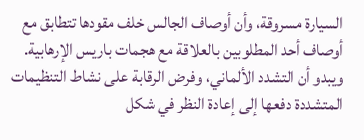السيارة مسروقة، وأن أوصاف الجالس خلف مقودها تتطابق مع أوصاف أحد المطلوبين بالعلاقة مع هجمات باريس الإرهابية.
ويبدو أن التشدد الألماني، وفرض الرقابة على نشاط التنظيمات المتشددة دفعها إلى إعادة النظر في شكل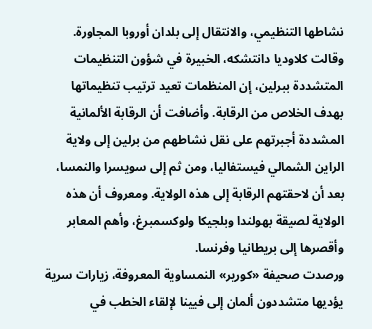نشاطها التنظيمي، والانتقال إلى بلدان أوروبا المجاورة. وقالت كلاوديا دانتشكه، الخبيرة في شؤون التنظيمات المتشددة ببرلين، إن المنظمات تعيد ترتيب تنظيماتها بهدف الخلاص من الرقابة. وأضافت أن الرقابة الألمانية المشددة أجبرتهم على نقل نشاطهم من برلين إلى ولاية الراين الشمالي فيستفاليا، ومن ثم إلى سويسرا والنمسا، بعد أن لاحقتهم الرقابة إلى هذه الولاية. ومعروف أن هذه الولاية لصيقة بهولندا وبلجيكا ولوكسمبرغ، وأهم المعابر وأقصرها إلى بريطانيا وفرنسا.
ورصدت صحيفة «كورير» النمساوية المعروفة، زيارات سرية يؤديها متشددون ألمان إلى فيينا لإلقاء الخطب في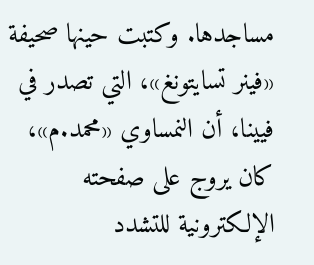مساجدها. وكتبت حينها صحيفة «فينر تسايتونغ»، التي تصدر في فيينا، أن النمساوي «محمد.م»، كان يروج على صفحته الإلكترونية للتشدد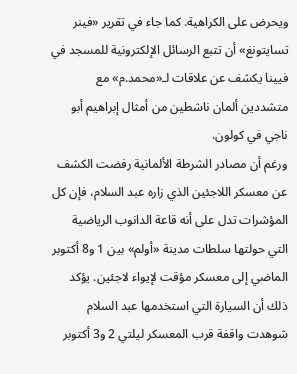ويحرض على الكراهية. كما جاء في تقرير «فينر تسايتونغ» أن تتبع الرسائل الإلكترونية للمسجد في فيينا يكشف عن علاقات لـ«محمد.م» مع متشددين ألمان ناشطين من أمثال إبراهيم أبو ناجي في كولون.
ورغم أن مصادر الشرطة الألمانية رفضت الكشف عن معسكر اللاجئين الذي زاره عبد السلام، فإن كل المؤشرات تدل على أنه قاعة الدانوب الرياضية التي حولتها سلطات مدينة «أولم» بين 1 و8 أكتوبر الماضي إلى معسكر مؤقت لإيواء لاجئين. يؤكد ذلك أن السيارة التي استخدمها عبد السلام شوهدت واقفة قرب المعسكر ليلتي 2 و3 أكتوبر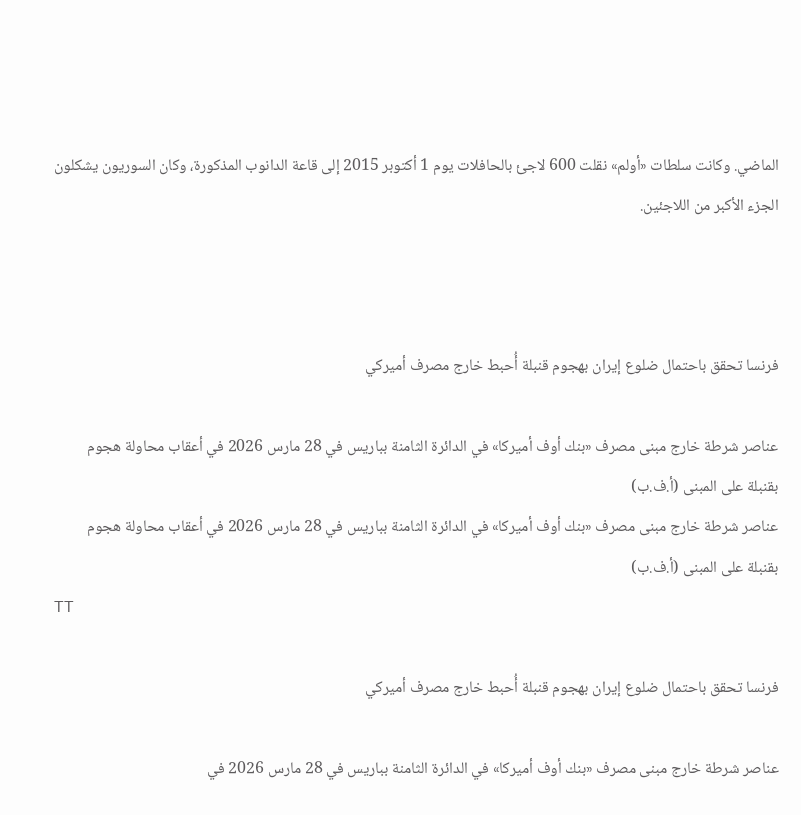الماضي. وكانت سلطات «أولم» نقلت 600 لاجئ بالحافلات يوم 1 أكتوبر 2015 إلى قاعة الدانوب المذكورة، وكان السوريون يشكلون الجزء الأكبر من اللاجئين.



فرنسا تحقق باحتمال ضلوع إيران بهجوم قنبلة أُحبط خارج مصرف أميركي

عناصر شرطة خارج مبنى مصرف «بنك أوف أميركا» في الدائرة الثامنة بباريس في 28 مارس 2026 في أعقاب محاولة هجوم بقنبلة على المبنى (أ.ف.ب)
عناصر شرطة خارج مبنى مصرف «بنك أوف أميركا» في الدائرة الثامنة بباريس في 28 مارس 2026 في أعقاب محاولة هجوم بقنبلة على المبنى (أ.ف.ب)
TT

فرنسا تحقق باحتمال ضلوع إيران بهجوم قنبلة أُحبط خارج مصرف أميركي

عناصر شرطة خارج مبنى مصرف «بنك أوف أميركا» في الدائرة الثامنة بباريس في 28 مارس 2026 في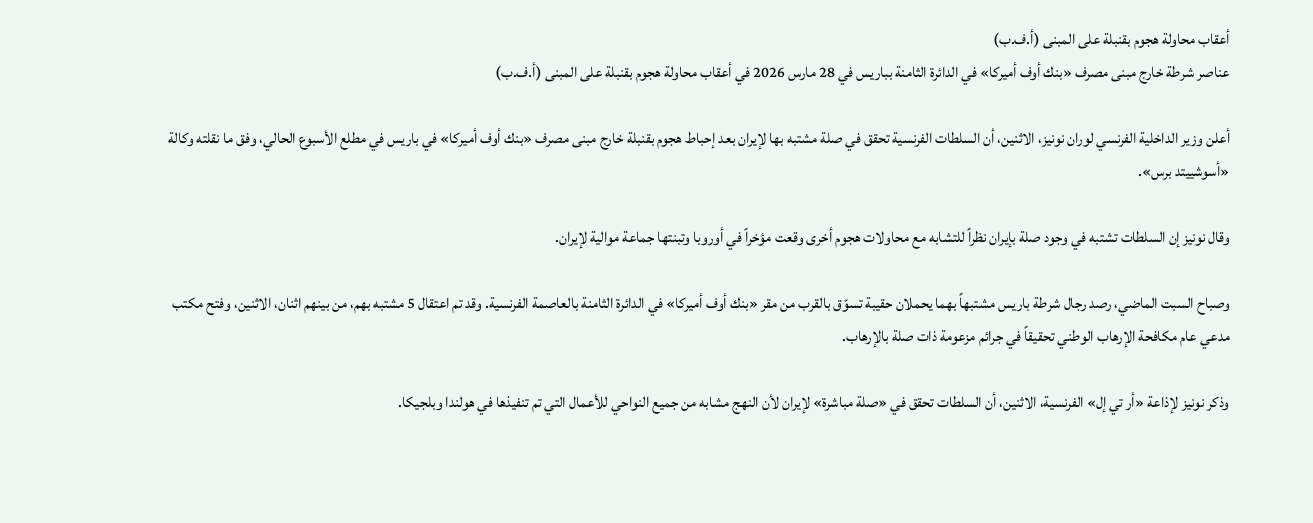أعقاب محاولة هجوم بقنبلة على المبنى (أ.ف.ب)
عناصر شرطة خارج مبنى مصرف «بنك أوف أميركا» في الدائرة الثامنة بباريس في 28 مارس 2026 في أعقاب محاولة هجوم بقنبلة على المبنى (أ.ف.ب)

أعلن وزير الداخلية الفرنسي لوران نونيز، الاثنين، أن السلطات الفرنسية تحقق في صلة مشتبه بها لإيران بعد إحباط هجوم بقنبلة خارج مبنى مصرف «بنك أوف أميركا» في باريس في مطلع الأسبوع الحالي، وفق ما نقلته وكالة «أسوشييتد برس».

وقال نونيز إن السلطات تشتبه في وجود صلة بإيران نظراً للتشابه مع محاولات هجوم أخرى وقعت مؤخراً في أوروبا وتبنتها جماعة موالية لإيران.

وصباح السبت الماضي، رصد رجال شرطة باريس مشتبهاً بهما يحملان حقيبة تسوّق بالقرب من مقر «بنك أوف أميركا» في الدائرة الثامنة بالعاصمة الفرنسية. وقد تم اعتقال 5 مشتبه بهم، من بينهم اثنان، الاثنين، وفتح مكتب مدعي عام مكافحة الإرهاب الوطني تحقيقاً في جرائم مزعومة ذات صلة بالإرهاب.

وذكر نونيز لإذاعة «أر تي إل» الفرنسية، الاثنين، أن السلطات تحقق في «صلة مباشرة» لإيران لأن النهج مشابه من جميع النواحي للأعمال التي تم تنفيذها في هولندا وبلجيكا.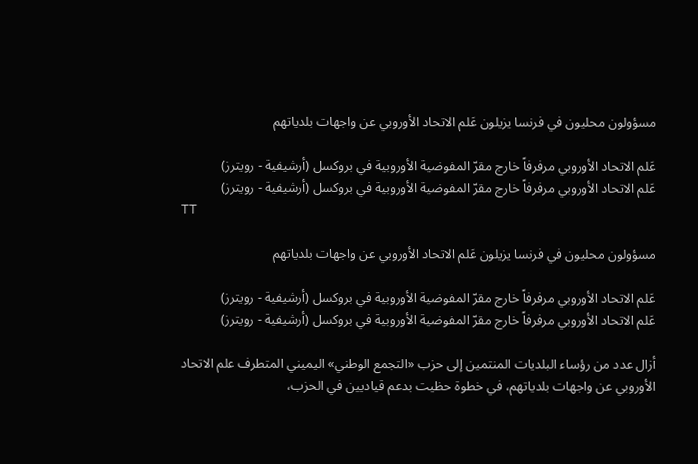مسؤولون محليون في فرنسا يزيلون عَلم الاتحاد الأوروبي عن واجهات بلدياتهم

عَلم الاتحاد الأوروبي مرفرفاً خارج مقرّ المفوضية الأوروبية في بروكسل (أرشيفية - رويترز)
عَلم الاتحاد الأوروبي مرفرفاً خارج مقرّ المفوضية الأوروبية في بروكسل (أرشيفية - رويترز)
TT

مسؤولون محليون في فرنسا يزيلون عَلم الاتحاد الأوروبي عن واجهات بلدياتهم

عَلم الاتحاد الأوروبي مرفرفاً خارج مقرّ المفوضية الأوروبية في بروكسل (أرشيفية - رويترز)
عَلم الاتحاد الأوروبي مرفرفاً خارج مقرّ المفوضية الأوروبية في بروكسل (أرشيفية - رويترز)

أزال عدد من رؤساء البلديات المنتمين إلى حزب «التجمع الوطني» اليميني المتطرف علم الاتحاد الأوروبي عن واجهات بلدياتهم، في خطوة حظيت بدعم قياديين في الحزب،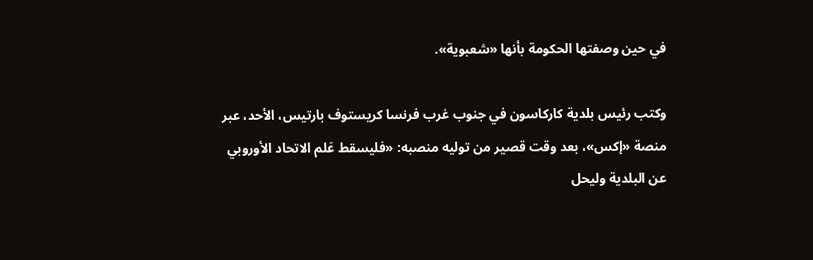في حين وصفتها الحكومة بأنها «شعبوية».

وكتب رئيس بلدية كاركاسون في جنوب غرب فرنسا كريستوف بارتيس، الأحد، عبر منصة «إكس»، بعد وقت قصير من توليه منصبه: «فليسقط عَلم الاتحاد الأوروبي عن البلدية وليحل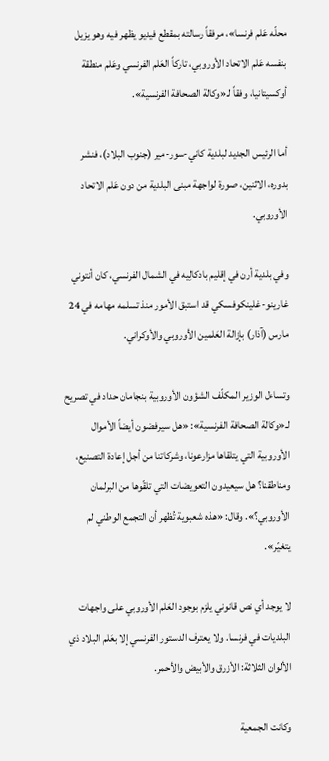محلّه عَلم فرنسا»، مرفقاً رسالته بمقطع فيديو يظهر فيه وهو يزيل بنفسه عَلم الاتحاد الأوروبي، تاركاً العَلم الفرنسي وعَلم منطقة أوكسيتانيا، وفقاً لـ«وكالة الصحافة الفرنسية».

أما الرئيس الجديد لبلدية كاني-سور-مير (جنوب البلاد)، فنشر بدوره، الاثنين، صورة لواجهة مبنى البلدية من دون عَلم الاتحاد الأوروبي.

وفي بلدية أرن في إقليم بادكالِيه في الشمال الفرنسي، كان أنتوني غارينو-غلينكوفسكي قد استبق الأمور منذ تسلمه مهامه في 24 مارس (آذار) بإزالة العَلمين الأوروبي والأوكراني.

وتساءل الوزير المكلّف الشؤون الأوروبية بنجامان حداد في تصريح لـ«وكالة الصحافة الفرنسية»: «هل سيرفضون أيضاً الأموال الأوروبية التي يتلقاها مزارعونا، وشركاتنا من أجل إعادة التصنيع، ومناطقنا؟ هل سيعيدون التعويضات التي تلقّوها من البرلمان الأوروبي؟». وقال: «هذه شعبوية تُظهر أن التجمع الوطني لم يتغيّر».

لا يوجد أي نص قانوني يلزم بوجود العَلم الأوروبي على واجهات البلديات في فرنسا. ولا يعترف الدستور الفرنسي إلا بعَلم البلاد ذي الألوان الثلاثة: الأزرق والأبيض والأحمر.

وكانت الجمعية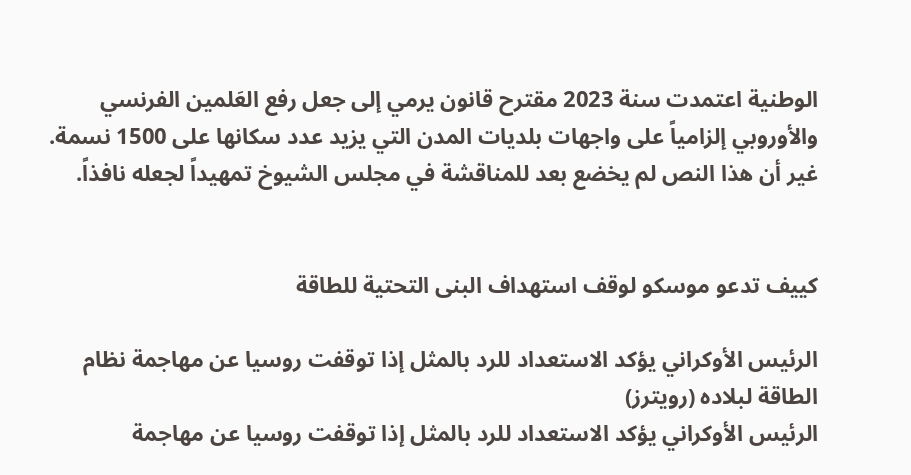الوطنية اعتمدت سنة 2023 مقترح قانون يرمي إلى جعل رفع العَلمين الفرنسي والأوروبي إلزامياً على واجهات بلديات المدن التي يزيد عدد سكانها على 1500 نسمة. غير أن هذا النص لم يخضع بعد للمناقشة في مجلس الشيوخ تمهيداً لجعله نافذاً.


كييف تدعو موسكو لوقف استهداف البنى التحتية للطاقة

الرئيس الأوكراني يؤكد الاستعداد للرد بالمثل إذا توقفت روسيا عن مهاجمة نظام الطاقة لبلاده (رويترز)
الرئيس الأوكراني يؤكد الاستعداد للرد بالمثل إذا توقفت روسيا عن مهاجمة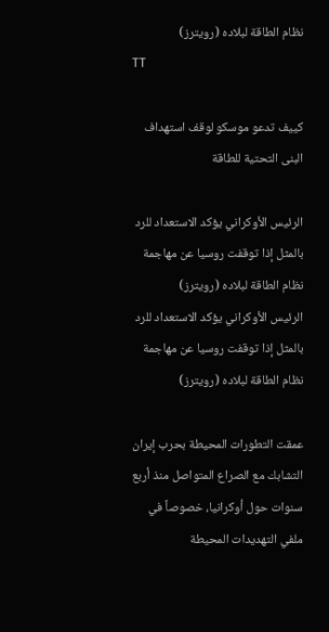نظام الطاقة لبلاده (رويترز)
TT

كييف تدعو موسكو لوقف استهداف البنى التحتية للطاقة

الرئيس الأوكراني يؤكد الاستعداد للرد بالمثل إذا توقفت روسيا عن مهاجمة نظام الطاقة لبلاده (رويترز)
الرئيس الأوكراني يؤكد الاستعداد للرد بالمثل إذا توقفت روسيا عن مهاجمة نظام الطاقة لبلاده (رويترز)

عمقت التطورات المحيطة بحرب إيران التشابك مع الصراع المتواصل منذ أربع سنوات حول أوكرانيا، خصوصاً في ملفي التهديدات المحيطة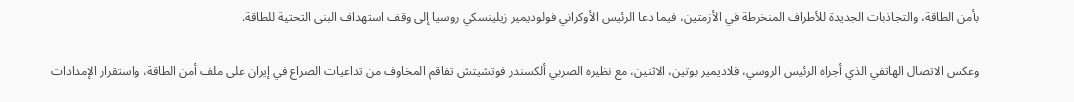بأمن الطاقة، والتجاذبات الجديدة للأطراف المنخرطة في الأزمتين، فيما دعا الرئيس الأوكراني فولوديمير زيلينسكي روسيا إلى وقف استهداف البنى التحتية للطاقة.

وعكس الاتصال الهاتفي الذي أجراه الرئيس الروسي، فلاديمير بوتين، الاثنين، مع نظيره الصربي ألكسندر فوتشيتش تفاقم المخاوف من تداعيات الصراع في إيران على ملف أمن الطاقة، واستقرار الإمدادات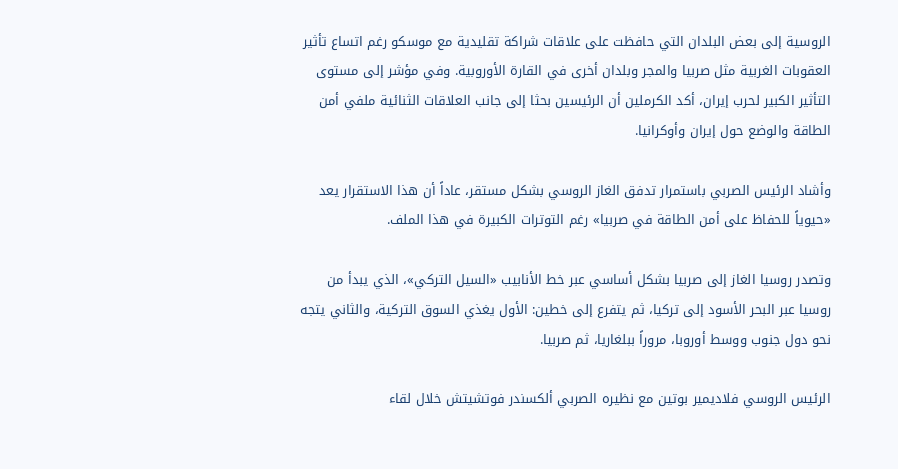الروسية إلى بعض البلدان التي حافظت على علاقات شراكة تقليدية مع موسكو رغم اتساع تأثير العقوبات الغربية مثل صربيا والمجر وبلدان أخرى في القارة الأوروبية. وفي مؤشر إلى مستوى التأثير الكبير لحرب إيران، أكد الكرملين أن الرئيسين بحثا إلى جانب العلاقات الثنائية ملفي أمن الطاقة والوضع حول إيران وأوكرانيا.

وأشاد الرئيس الصربي باستمرار تدفق الغاز الروسي بشكل مستقر، عاداً أن هذا الاستقرار يعد «حيوياً للحفاظ على أمن الطاقة في صربيا» رغم التوترات الكبيرة في هذا الملف.

وتصدر روسيا الغاز إلى صربيا بشكل أساسي عبر خط الأنابيب «السيل التركي»، الذي يبدأ من روسيا عبر البحر الأسود إلى تركيا، ثم يتفرع إلى خطين: الأول يغذي السوق التركية، والثاني يتجه نحو دول جنوب ووسط أوروبا، مروراً ببلغاريا، ثم صربيا.

الرئيس الروسي فلاديمير بوتين مع نظيره الصربي ألكسندر فوتشيتش خلال لقاء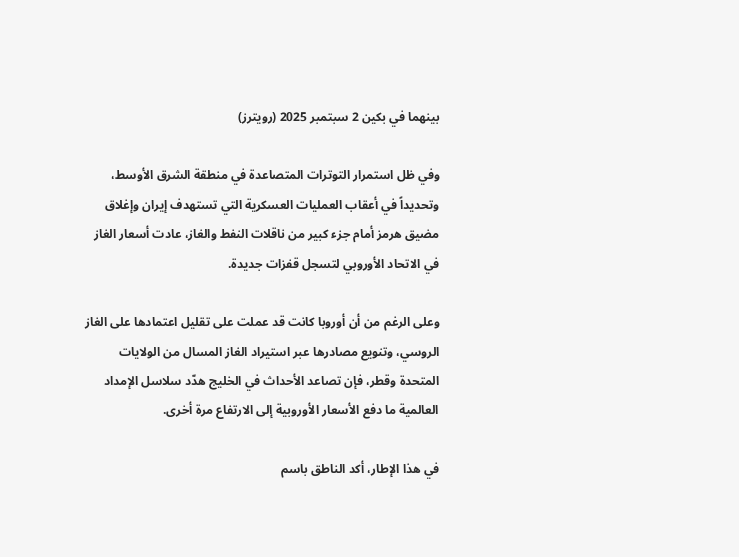بينهما في بكين 2 سبتمبر 2025 (رويترز)

وفي ظل استمرار التوترات المتصاعدة في منطقة الشرق الأوسط، وتحديداً في أعقاب العمليات العسكرية التي تستهدف إيران وإغلاق مضيق هرمز أمام جزء كبير من ناقلات النفط والغاز، عادت أسعار الغاز في الاتحاد الأوروبي لتسجل قفزات جديدة.

وعلى الرغم من أن أوروبا كانت قد عملت على تقليل اعتمادها على الغاز الروسي، وتنويع مصادرها عبر استيراد الغاز المسال من الولايات المتحدة وقطر، فإن تصاعد الأحداث في الخليج هدّد سلاسل الإمداد العالمية ما دفع الأسعار الأوروبية إلى الارتفاع مرة أخرى.

في هذا الإطار، أكد الناطق باسم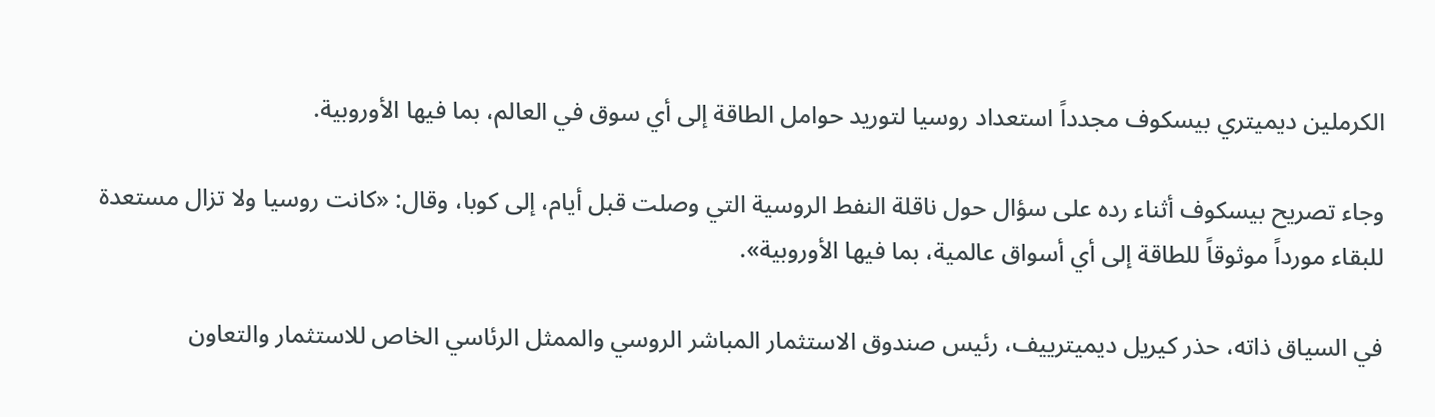الكرملين ديميتري بيسكوف مجدداً استعداد روسيا لتوريد حوامل الطاقة إلى أي سوق في العالم، بما فيها الأوروبية.

وجاء تصريح بيسكوف أثناء رده على سؤال حول ناقلة النفط الروسية التي وصلت قبل أيام، إلى كوبا، وقال: «كانت روسيا ولا تزال مستعدة للبقاء مورداً موثوقاً للطاقة إلى أي أسواق عالمية، بما فيها الأوروبية».

في السياق ذاته، حذر كيريل ديميترييف، رئيس صندوق الاستثمار المباشر الروسي والممثل الرئاسي الخاص للاستثمار والتعاون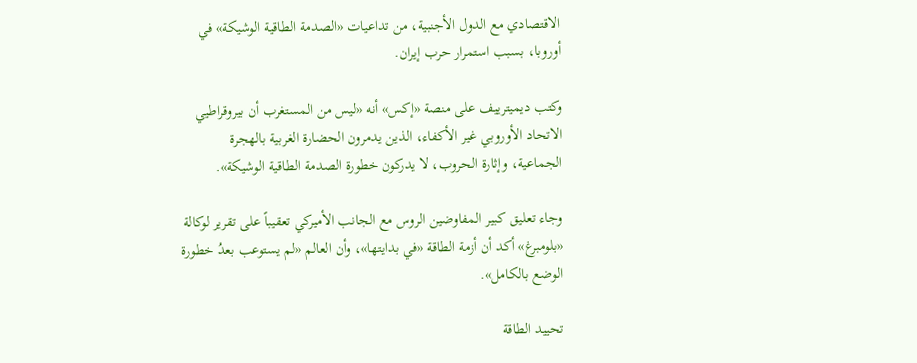الاقتصادي مع الدول الأجنبية، من تداعيات «الصدمة الطاقية الوشيكة» في أوروبا، بسبب استمرار حرب إيران.

وكتب ديميترييف على منصة «إكس» أنه «ليس من المستغرب أن بيروقراطيي الاتحاد الأوروبي غير الأكفاء، الذين يدمرون الحضارة الغربية بالهجرة الجماعية، وإثارة الحروب، لا يدركون خطورة الصدمة الطاقية الوشيكة».

وجاء تعليق كبير المفاوضين الروس مع الجانب الأميركي تعقيباً على تقرير لوكالة «بلومبرغ» أكد أن أزمة الطاقة «في بدايتها»، وأن العالم «لم يستوعب بعدُ خطورة الوضع بالكامل».

تحييد الطاقة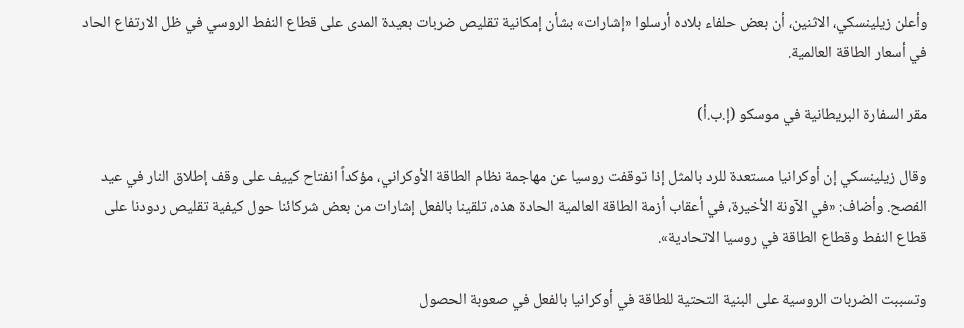وأعلن زيلينسكي، الاثنين، أن بعض حلفاء بلاده أرسلوا «إشارات» بشأن إمكانية تقليص ضربات بعيدة المدى على قطاع النفط الروسي في ظل الارتفاع الحاد في أسعار الطاقة العالمية.

مقر السفارة البريطانية في موسكو (إ.ب.أ)

وقال زيلينسكي إن أوكرانيا مستعدة للرد بالمثل إذا توقفت روسيا عن مهاجمة نظام الطاقة الأوكراني، مؤكداً انفتاح كييف على وقف إطلاق النار في عيد الفصح. وأضاف: «في الآونة ‌الأخيرة، في ‌أعقاب أزمة الطاقة العالمية الحادة هذه، ‌تلقينا بالفعل إشارات من بعض شركائنا حول كيفية تقليص ردودنا على قطاع النفط وقطاع الطاقة في روسيا الاتحادية».

وتسببت الضربات الروسية على البنية التحتية للطاقة في أوكرانيا بالفعل في صعوبة الحصول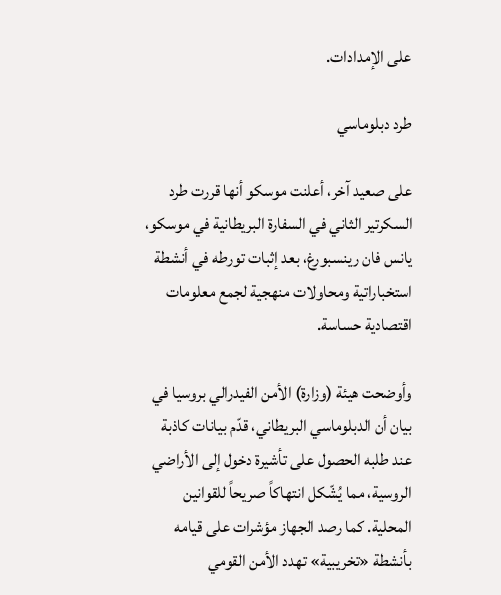على ‌الإمدادات.

طرد دبلوماسي

على صعيد آخر، أعلنت موسكو أنها قررت طرد السكرتير الثاني في السفارة البريطانية في موسكو، يانس فان رينسبورغ، بعد إثبات تورطه في أنشطة استخباراتية ومحاولات منهجية لجمع معلومات اقتصادية حساسة.

وأوضحت هيئة (وزارة) الأمن الفيدرالي بروسيا في بيان أن الدبلوماسي البريطاني، قدّم بيانات كاذبة عند طلبه الحصول على تأشيرة دخول إلى الأراضي الروسية، مما يُشّكل انتهاكاً صريحاً للقوانين المحلية. كما رصد الجهاز مؤشرات على قيامه بأنشطة «تخريبية» تهدد الأمن القومي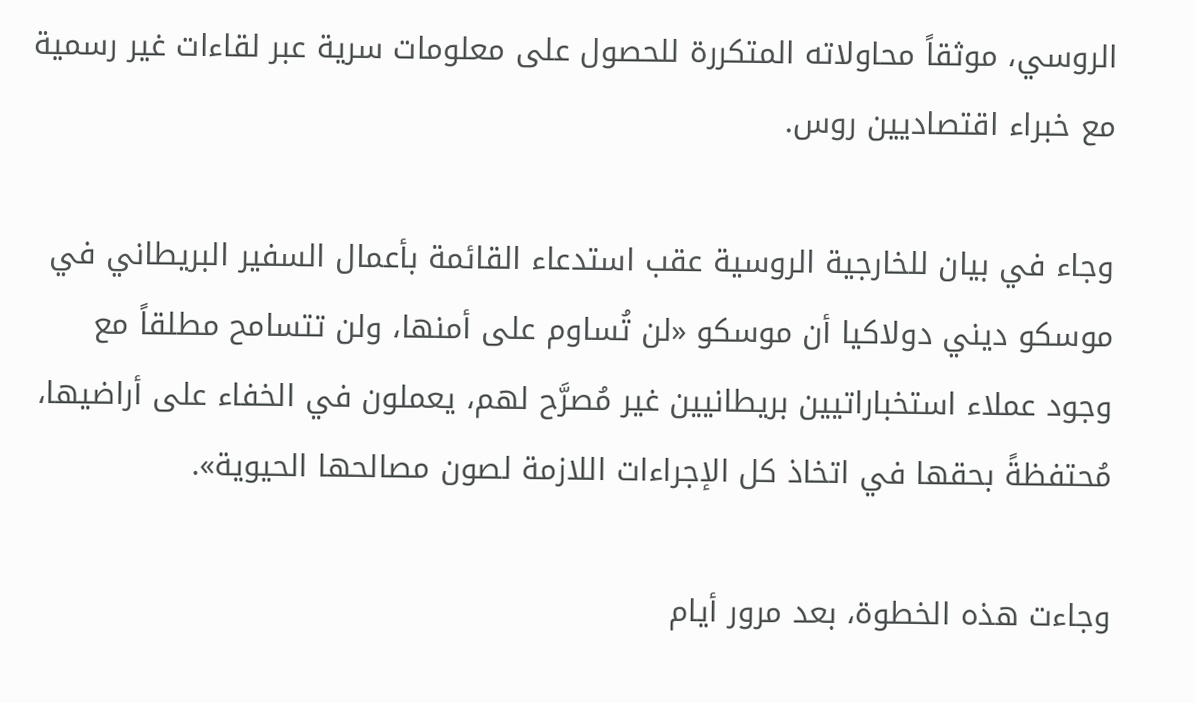الروسي، موثقاً محاولاته المتكررة للحصول على معلومات سرية عبر لقاءات غير رسمية مع خبراء اقتصاديين روس.

وجاء في بيان للخارجية الروسية عقب استدعاء القائمة بأعمال السفير البريطاني في موسكو ديني دولاكيا أن موسكو «لن تُساوم على أمنها، ولن تتسامح مطلقاً مع وجود عملاء استخباراتيين بريطانيين غير مُصرَّح لهم، يعملون في الخفاء على أراضيها، مُحتفظةً بحقها في اتخاذ كل الإجراءات اللازمة لصون مصالحها الحيوية».

وجاءت هذه الخطوة، بعد مرور أيام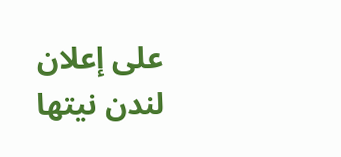على إعلان لندن نيتها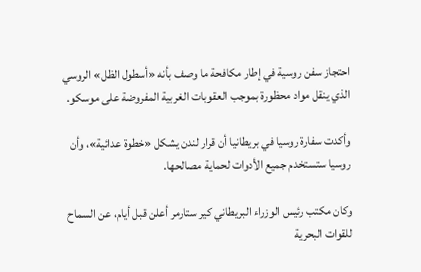احتجاز سفن روسية في إطار مكافحة ما وصف بأنه «أسطول الظل» الروسي الذي ينقل مواد محظورة بموجب العقوبات الغربية المفروضة على موسكو.

وأكدت سفارة روسيا في بريطانيا أن قرار لندن يشكل «خطوة عدائية»، وأن روسيا ستستخدم جميع الأدوات لحماية مصالحها.

وكان مكتب رئيس الوزراء البريطاني كير ستارمر أعلن قبل أيام، عن السماح للقوات البحرية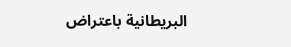البريطانية باعتراض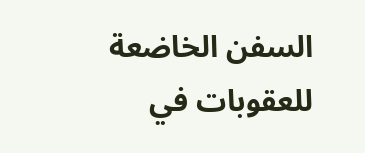السفن الخاضعة للعقوبات في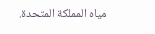مياه المملكة المتحدة.